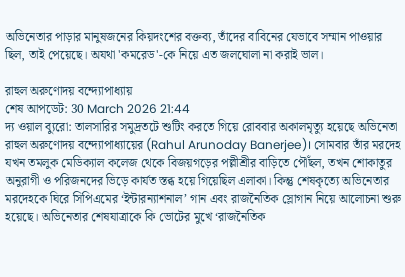অভিনেতার পাড়ার মানুষজনের কিয়দংশের বক্তব্য, তাঁদের বাবিনের যেভাবে সম্মান পাওয়ার ছিল, তাই পেয়েছে। অযথা 'কমরেড'-কে নিয়ে এত জলঘোলা না করাই ভাল।

রাহুল অরুণোদয় বন্দ্যোপাধ্যায়
শেষ আপডেট: 30 March 2026 21:44
দ্য ওয়াল ব্যুরো: তালসারির সমুদ্রতটে শুটিং করতে গিয়ে রোববার অকালমৃত্যু হয়েছে অভিনেতা রাহুল অরুণোদয় বন্দ্যোপাধ্যায়ের (Rahul Arunoday Banerjee)। সোমবার তাঁর মরদেহ যখন তমলুক মেডিক্যাল কলেজ থেকে বিজয়গড়ের পল্লীশ্রীর বাড়িতে পৌঁছল, তখন শোকাতুর অনুরাগী ও পরিজনদের ভিড়ে কার্যত স্তব্ধ হয়ে গিয়েছিল এলাকা। কিন্তু শেষকৃত্যে অভিনেতার মরদেহকে ঘিরে সিপিএমের ‘ইন্টারন্যাশনাল’ গান এবং রাজনৈতিক স্লোগান নিয়ে আলোচনা শুরু হয়েছে। অভিনেতার শেষযাত্রাকে কি ভোটের মুখে ‘রাজনৈতিক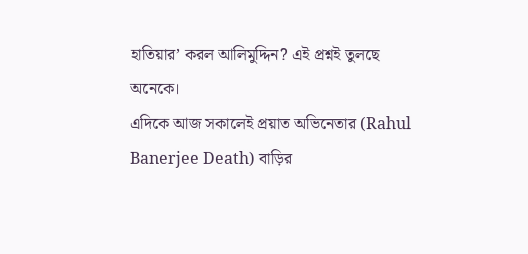হাতিয়ার’ করল আলিমুদ্দিন? এই প্রশ্নই তুলছে অনেকে।
এদিকে আজ সকালেই প্রয়াত অভিনেতার (Rahul Banerjee Death) বাড়ির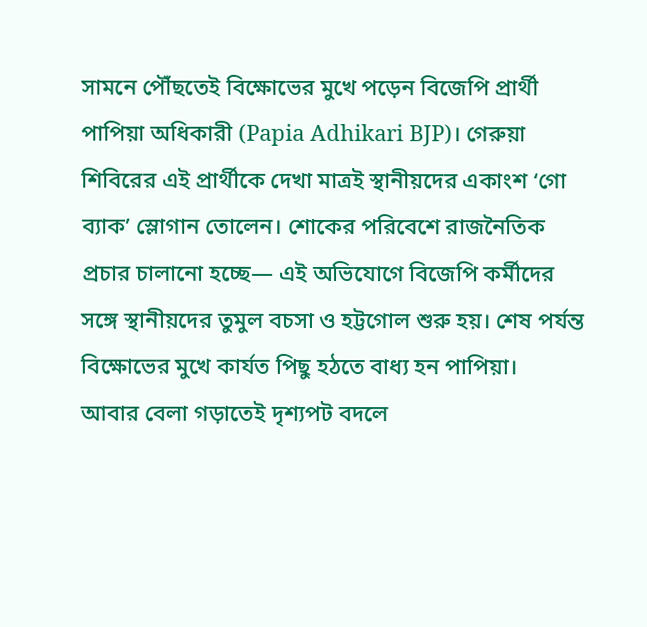সামনে পৌঁছতেই বিক্ষোভের মুখে পড়েন বিজেপি প্রার্থী পাপিয়া অধিকারী (Papia Adhikari BJP)। গেরুয়া শিবিরের এই প্রার্থীকে দেখা মাত্রই স্থানীয়দের একাংশ ‘গো ব্যাক’ স্লোগান তোলেন। শোকের পরিবেশে রাজনৈতিক প্রচার চালানো হচ্ছে— এই অভিযোগে বিজেপি কর্মীদের সঙ্গে স্থানীয়দের তুমুল বচসা ও হট্টগোল শুরু হয়। শেষ পর্যন্ত বিক্ষোভের মুখে কার্যত পিছু হঠতে বাধ্য হন পাপিয়া।
আবার বেলা গড়াতেই দৃশ্যপট বদলে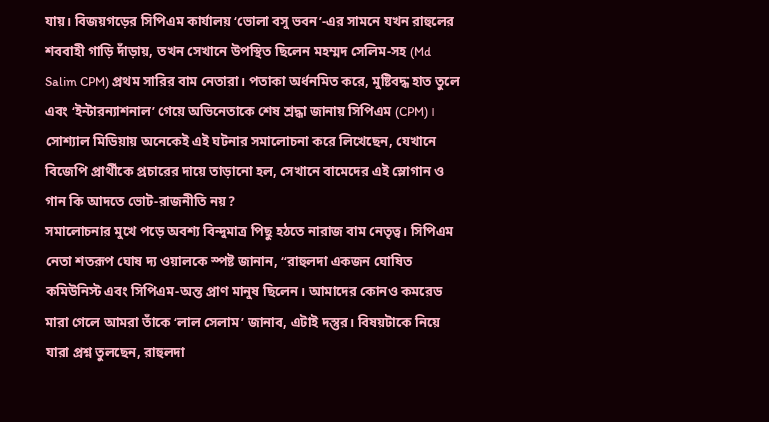যায়। বিজয়গড়ের সিপিএম কার্যালয় ‘ভোলা বসু ভবন’-এর সামনে যখন রাহুলের শববাহী গাড়ি দাঁড়ায়, তখন সেখানে উপস্থিত ছিলেন মহম্মদ সেলিম-সহ (Md Salim CPM) প্রথম সারির বাম নেতারা। পতাকা অর্ধনমিত করে, মুষ্টিবদ্ধ হাত তুলে এবং ‘ইন্টারন্যাশনাল’ গেয়ে অভিনেতাকে শেষ শ্রদ্ধা জানায় সিপিএম (CPM)। সোশ্যাল মিডিয়ায় অনেকেই এই ঘটনার সমালোচনা করে লিখেছেন, যেখানে বিজেপি প্রার্থীকে প্রচারের দায়ে তাড়ানো হল, সেখানে বামেদের এই স্লোগান ও গান কি আদতে ভোট-রাজনীতি নয়?
সমালোচনার মুখে পড়ে অবশ্য বিন্দুমাত্র পিছু হঠতে নারাজ বাম নেতৃত্ব। সিপিএম নেতা শতরূপ ঘোষ দ্য ওয়ালকে স্পষ্ট জানান, “রাহুলদা একজন ঘোষিত কমিউনিস্ট এবং সিপিএম-অন্ত প্রাণ মানুষ ছিলেন। আমাদের কোনও কমরেড মারা গেলে আমরা তাঁকে ‘লাল সেলাম’ জানাব, এটাই দস্তুর। বিষয়টাকে নিয়ে যারা প্রশ্ন তুলছেন, রাহুলদা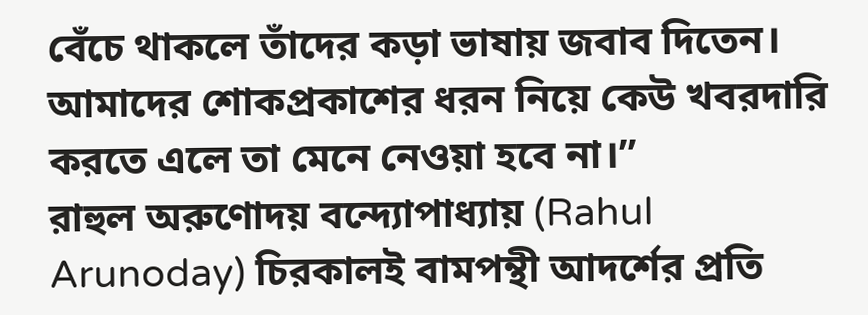বেঁচে থাকলে তাঁদের কড়া ভাষায় জবাব দিতেন। আমাদের শোকপ্রকাশের ধরন নিয়ে কেউ খবরদারি করতে এলে তা মেনে নেওয়া হবে না।”
রাহুল অরুণোদয় বন্দ্যোপাধ্যায় (Rahul Arunoday) চিরকালই বামপন্থী আদর্শের প্রতি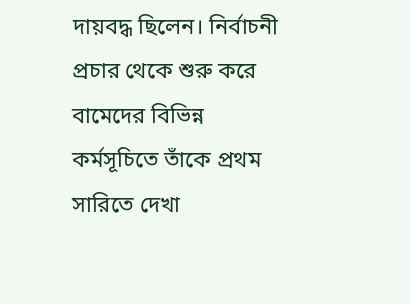দায়বদ্ধ ছিলেন। নির্বাচনী প্রচার থেকে শুরু করে বামেদের বিভিন্ন কর্মসূচিতে তাঁকে প্রথম সারিতে দেখা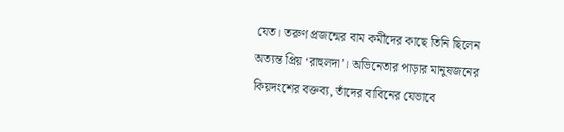যেত। তরুণ প্রজন্মের বাম কর্মীদের কাছে তিনি ছিলেন অত্যন্ত প্রিয় ‘রাহুলদা’। অভিনেতার পাড়ার মানুষজনের কিয়দংশের বক্তব্য, তাঁদের বাবিনের যেভাবে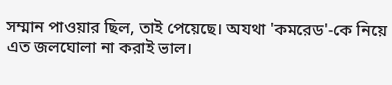সম্মান পাওয়ার ছিল, তাই পেয়েছে। অযথা 'কমরেড'-কে নিয়ে এত জলঘোলা না করাই ভাল।